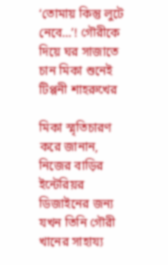‘তোমায় কিন্তু লুটে নেবে…’! গৌরীকে দিয়ে ঘর সাজাতে চান মিকা শুনেই টিপ্পনী শাহরুখের

মিকা স্মৃতিচারণ করে জানান, নিজের বাড়ির ইন্টেরিয়র ডিজাইনের জন্য যখন তিনি গৌরী খানের সাহায্য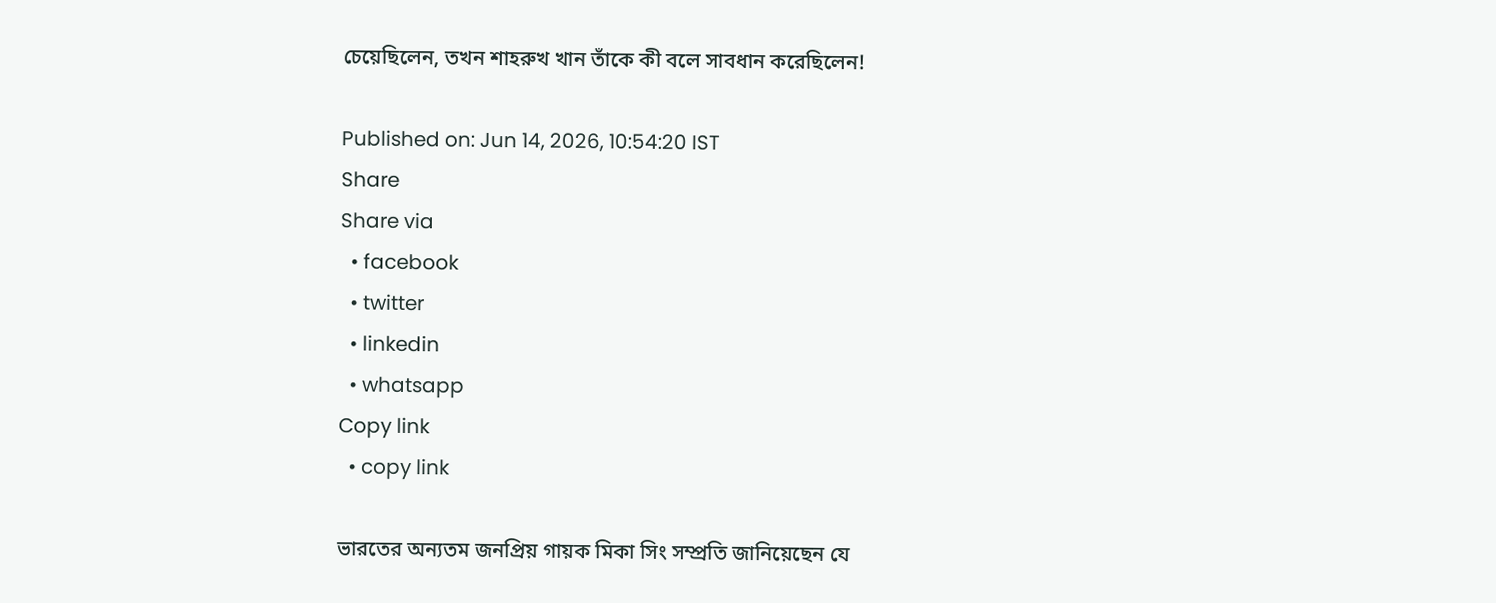চেয়েছিলেন, তখন শাহরুখ খান তাঁকে কী বলে সাবধান করেছিলেন!

Published on: Jun 14, 2026, 10:54:20 IST
Share
Share via
  • facebook
  • twitter
  • linkedin
  • whatsapp
Copy link
  • copy link

ভারতের অন্যতম জনপ্রিয় গায়ক মিকা সিং সম্প্রতি জানিয়েছেন যে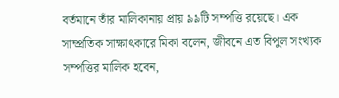বর্তমানে তাঁর মালিকানায় প্রায় ৯৯টি সম্পত্তি রয়েছে। এক সাম্প্রতিক সাক্ষাৎকারে মিকা বলেন, জীবনে এত বিপুল সংখ্যক সম্পত্তির মালিক হবেন,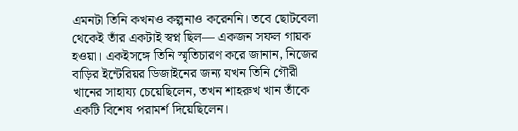এমনটা তিনি কখনও কল্পনাও করেননি। তবে ছোটবেলা থেকেই তাঁর একটাই স্বপ্ন ছিল— একজন সফল গায়ক হওয়া। একইসঙ্গে তিনি স্মৃতিচারণ করে জানান, নিজের বাড়ির ইন্টেরিয়র ডিজাইনের জন্য যখন তিনি গৌরী খানের সাহায্য চেয়েছিলেন, তখন শাহরুখ খান তাঁকে একটি বিশেষ পরামর্শ দিয়েছিলেন।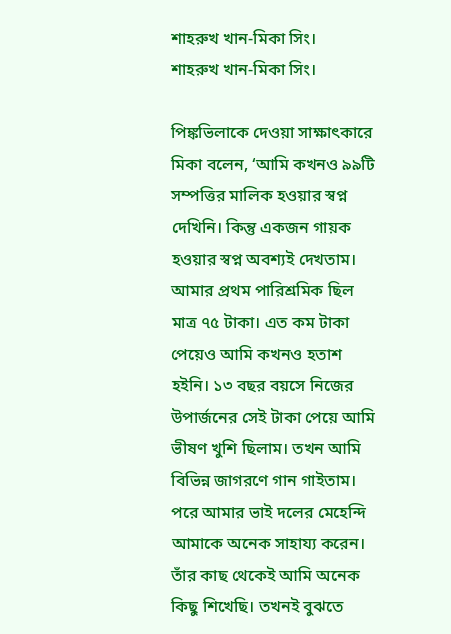শাহরুখ খান-মিকা সিং।
শাহরুখ খান-মিকা সিং।

পিঙ্কভিলাকে দেওয়া সাক্ষাৎকারে মিকা বলেন, ‘আমি কখনও ৯৯টি সম্পত্তির মালিক হওয়ার স্বপ্ন দেখিনি। কিন্তু একজন গায়ক হওয়ার স্বপ্ন অবশ্যই দেখতাম। আমার প্রথম পারিশ্রমিক ছিল মাত্র ৭৫ টাকা। এত কম টাকা পেয়েও আমি কখনও হতাশ হইনি। ১৩ বছর বয়সে নিজের উপার্জনের সেই টাকা পেয়ে আমি ভীষণ খুশি ছিলাম। তখন আমি বিভিন্ন জাগরণে গান গাইতাম। পরে আমার ভাই দলের মেহেন্দি আমাকে অনেক সাহায্য করেন। তাঁর কাছ থেকেই আমি অনেক কিছু শিখেছি। তখনই বুঝতে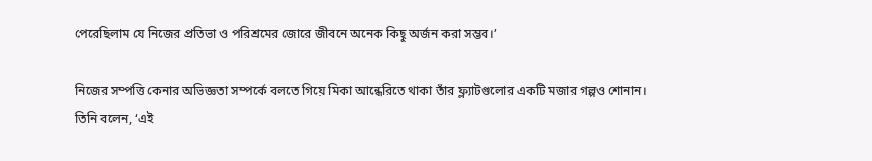পেরেছিলাম যে নিজের প্রতিভা ও পরিশ্রমের জোরে জীবনে অনেক কিছু অর্জন করা সম্ভব।’

নিজের সম্পত্তি কেনার অভিজ্ঞতা সম্পর্কে বলতে গিয়ে মিকা আন্ধেরিতে থাকা তাঁর ফ্ল্যাটগুলোর একটি মজার গল্পও শোনান। তিনি বলেন, ‘এই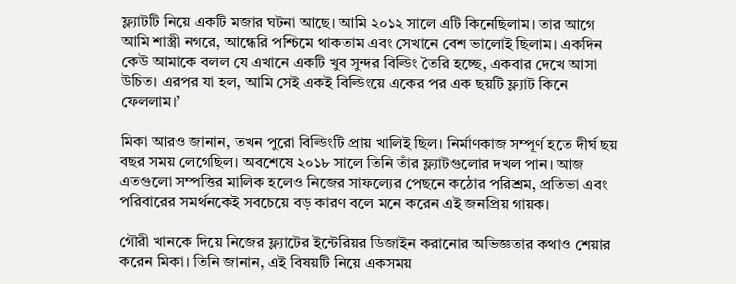ফ্ল্যাটটি নিয়ে একটি মজার ঘটনা আছে। আমি ২০১২ সালে এটি কিনেছিলাম। তার আগে আমি শাস্ত্রী নগরে, আন্ধেরি পশ্চিমে থাকতাম এবং সেখানে বেশ ভালোই ছিলাম। একদিন কেউ আমাকে বলল যে এখানে একটি খুব সুন্দর বিল্ডিং তৈরি হচ্ছে, একবার দেখে আসা উচিত। এরপর যা হল, আমি সেই একই বিল্ডিংয়ে একের পর এক ছয়টি ফ্ল্যাট কিনে ফেললাম।’

মিকা আরও জানান, তখন পুরো বিল্ডিংটি প্রায় খালিই ছিল। নির্মাণকাজ সম্পূর্ণ হতে দীর্ঘ ছয় বছর সময় লেগেছিল। অবশেষে ২০১৮ সালে তিনি তাঁর ফ্ল্যাটগুলোর দখল পান। আজ এতগুলো সম্পত্তির মালিক হলেও নিজের সাফল্যের পেছনে কঠোর পরিশ্রম, প্রতিভা এবং পরিবারের সমর্থনকেই সবচেয়ে বড় কারণ বলে মনে করেন এই জনপ্রিয় গায়ক।

গৌরী খানকে দিয়ে নিজের ফ্ল্যাটের ইন্টেরিয়র ডিজাইন করানোর অভিজ্ঞতার কথাও শেয়ার করেন মিকা। তিনি জানান, এই বিষয়টি নিয়ে একসময়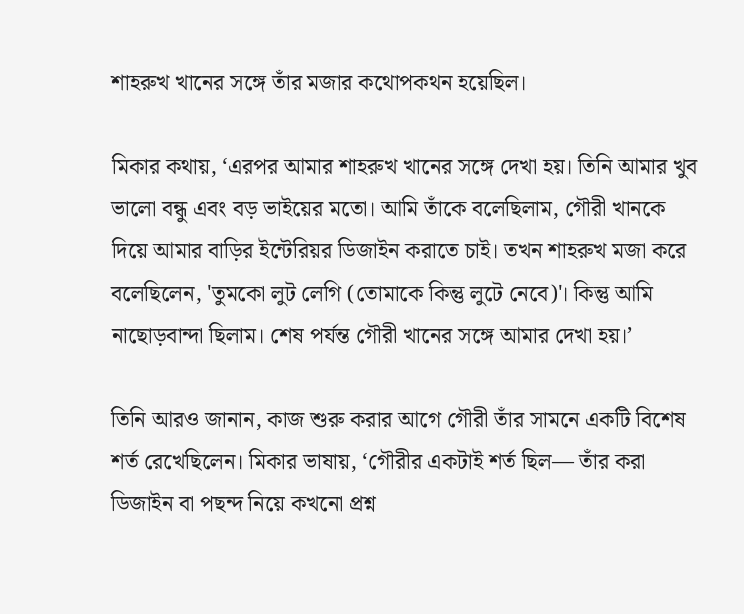শাহরুখ খানের সঙ্গে তাঁর মজার কথোপকথন হয়েছিল।

মিকার কথায়, ‘এরপর আমার শাহরুখ খানের সঙ্গে দেখা হয়। তিনি আমার খুব ভালো বন্ধু এবং বড় ভাইয়ের মতো। আমি তাঁকে বলেছিলাম, গৌরী খানকে দিয়ে আমার বাড়ির ইন্টেরিয়র ডিজাইন করাতে চাই। তখন শাহরুখ মজা করে বলেছিলেন, 'তুমকো লুট লেগি (তোমাকে কিন্তু লুটে নেবে)'। কিন্তু আমি নাছোড়বান্দা ছিলাম। শেষ পর্যন্ত গৌরী খানের সঙ্গে আমার দেখা হয়।’

তিনি আরও জানান, কাজ শুরু করার আগে গৌরী তাঁর সামনে একটি বিশেষ শর্ত রেখেছিলেন। মিকার ভাষায়, ‘গৌরীর একটাই শর্ত ছিল— তাঁর করা ডিজাইন বা পছন্দ নিয়ে কখনো প্রশ্ন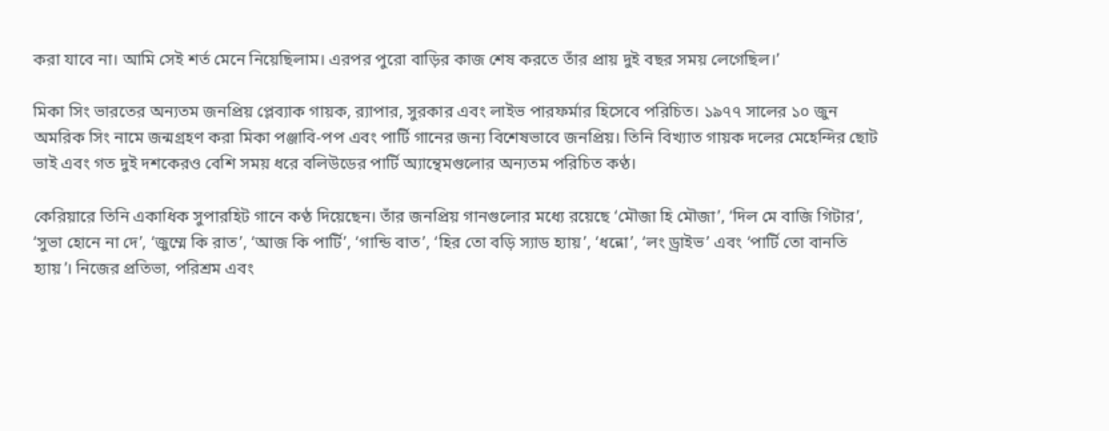করা যাবে না। আমি সেই শর্ত মেনে নিয়েছিলাম। এরপর পুরো বাড়ির কাজ শেষ করতে তাঁর প্রায় দুই বছর সময় লেগেছিল।’

মিকা সিং ভারতের অন্যতম জনপ্রিয় প্লেব্যাক গায়ক, র‌্যাপার, সুরকার এবং লাইভ পারফর্মার হিসেবে পরিচিত। ১৯৭৭ সালের ১০ জুন অমরিক সিং নামে জন্মগ্রহণ করা মিকা পঞ্জাবি-পপ এবং পার্টি গানের জন্য বিশেষভাবে জনপ্রিয়। তিনি বিখ্যাত গায়ক দলের মেহেন্দির ছোট ভাই এবং গত দুই দশকেরও বেশি সময় ধরে বলিউডের পার্টি অ্যান্থেমগুলোর অন্যতম পরিচিত কণ্ঠ।

কেরিয়ারে তিনি একাধিক সুপারহিট গানে কণ্ঠ দিয়েছেন। তাঁর জনপ্রিয় গানগুলোর মধ্যে রয়েছে ‘মৌজা হি মৌজা’, ‘দিল মে বাজি গিটার’, ‘সুভা হোনে না দে’, ‘জুম্মে কি রাত’, ‘আজ কি পার্টি’, ‘গান্ডি বাত’, ‘হির তো বড়ি স্যাড হ্যায়’, ‘ধন্নো’, ‘লং ড্রাইভ’ এবং ‘পার্টি তো বানতি হ্যায়’। নিজের প্রতিভা, পরিশ্রম এবং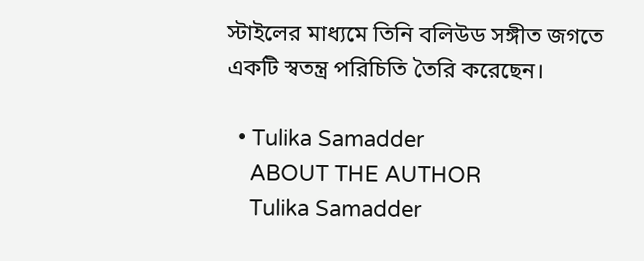স্টাইলের মাধ্যমে তিনি বলিউড সঙ্গীত জগতে একটি স্বতন্ত্র পরিচিতি তৈরি করেছেন।

  • Tulika Samadder
    ABOUT THE AUTHOR
    Tulika Samadder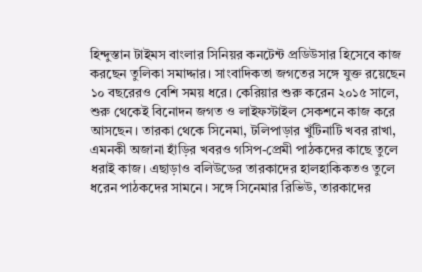হিন্দুস্তান টাইমস বাংলার সিনিয়র কনটেন্ট প্রডিউসার হিসেবে কাজ করছেন তুলিকা সমাদ্দার। সাংবাদিকতা জগতের সঙ্গে যুক্ত রয়েছেন ১০ বছরেরও বেশি সময় ধরে। কেরিয়ার শুরু করেন ২০১৫ সালে, শুরু থেকেই বিনোদন জগত ও লাইফস্টাইল সেকশনে কাজ করে আসছেন। তারকা থেকে সিনেমা, টলিপাড়ার খুঁটিনাটি খবর রাখা, এমনকী অজানা হাঁড়ির খবরও গসিপ-প্রেমী পাঠকদের কাছে তুলে ধরাই কাজ। এছাড়াও বলিউডের তারকাদের হালহাকিকতও তুলে ধরেন পাঠকদের সামনে। সঙ্গে সিনেমার রিভিউ, তারকাদের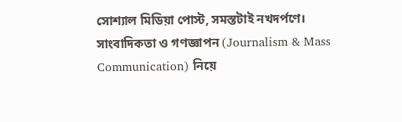সোশ্যাল মিডিয়া পোস্ট, সমস্তটাই নখদর্পণে। সাংবাদিকতা ও গণজ্ঞাপন (Journalism & Mass Communication) নিয়ে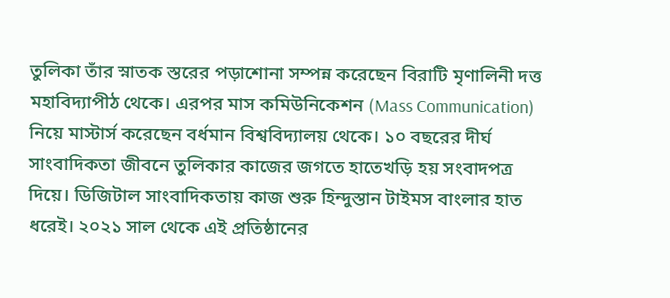তুলিকা তাঁর স্নাতক স্তরের পড়াশোনা সম্পন্ন করেছেন বিরাটি মৃণালিনী দত্ত মহাবিদ্যাপীঠ থেকে। এরপর মাস কমিউনিকেশন (Mass Communication) নিয়ে মাস্টার্স করেছেন বর্ধমান বিশ্ববিদ্যালয় থেকে। ১০ বছরের দীর্ঘ সাংবাদিকতা জীবনে তুলিকার কাজের জগতে হাতেখড়ি হয় সংবাদপত্র দিয়ে। ডিজিটাল সাংবাদিকতায় কাজ শুরু হিন্দুস্তান টাইমস বাংলার হাত ধরেই। ২০২১ সাল থেকে এই প্রতিষ্ঠানের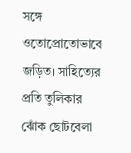সঙ্গে ওতোপ্রোতোভাবে জড়িত। সাহিত্যের প্রতি তুলিকার ঝোঁক ছোটবেলা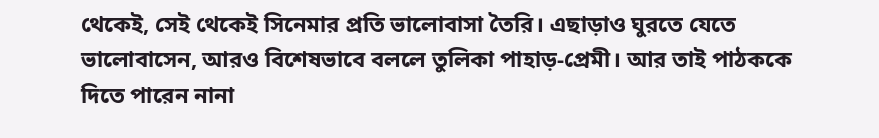থেকেই, সেই থেকেই সিনেমার প্রতি ভালোবাসা তৈরি। এছাড়াও ঘুরতে যেতে ভালোবাসেন, আরও বিশেষভাবে বললে তুলিকা পাহাড়-প্রেমী। আর তাই পাঠককে দিতে পারেন নানা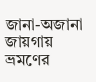জানা-অজানা জায়গায় ভ্রমণের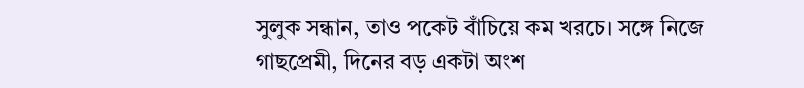সুলুক সন্ধান, তাও পকেট বাঁচিয়ে কম খরচে। সঙ্গে নিজে গাছপ্রেমী, দিনের বড় একটা অংশ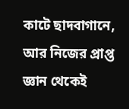কাটে ছাদবাগানে, আর নিজের প্রাপ্ত জ্ঞান থেকেই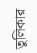তুলিকার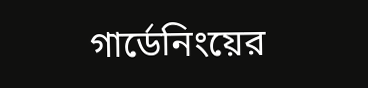গার্ডেনিংয়ের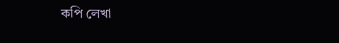কপি লেখা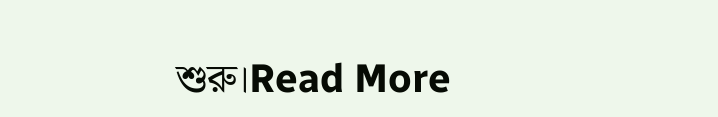শুরু।Read More